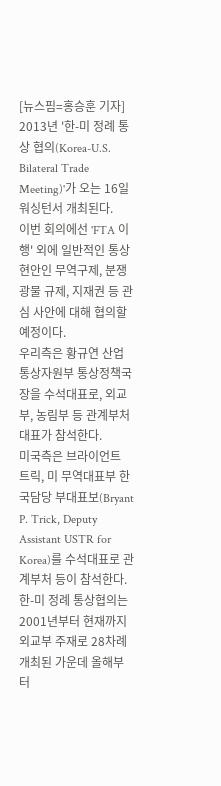[뉴스핌=홍승훈 기자] 2013년 '한-미 정례 통상 협의(Korea-U.S. Bilateral Trade Meeting)'가 오는 16일 워싱턴서 개최된다.
이번 회의에선 'FTA 이행' 외에 일반적인 통상현안인 무역구제, 분쟁광물 규제, 지재권 등 관심 사안에 대해 협의할 예정이다.
우리측은 황규연 산업통상자원부 통상정책국장을 수석대표로, 외교부, 농림부 등 관계부처 대표가 참석한다.
미국측은 브라이언트 트릭, 미 무역대표부 한국담당 부대표보(Bryant P. Trick, Deputy Assistant USTR for Korea)를 수석대표로 관계부처 등이 참석한다.
한-미 정례 통상협의는 2001년부터 현재까지 외교부 주재로 28차례 개최된 가운데 올해부터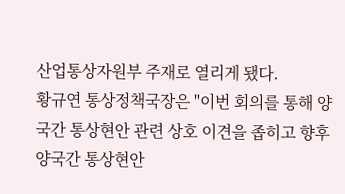산업통상자원부 주재로 열리게 됐다.
황규연 통상정책국장은 "이번 회의를 통해 양국간 통상현안 관련 상호 이견을 좁히고 향후 양국간 통상현안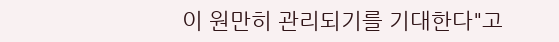이 원만히 관리되기를 기대한다"고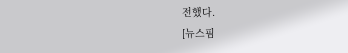전했다.
[뉴스핌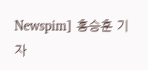Newspim] 홍승훈 기자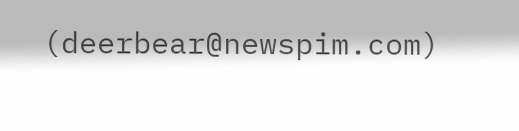(deerbear@newspim.com)